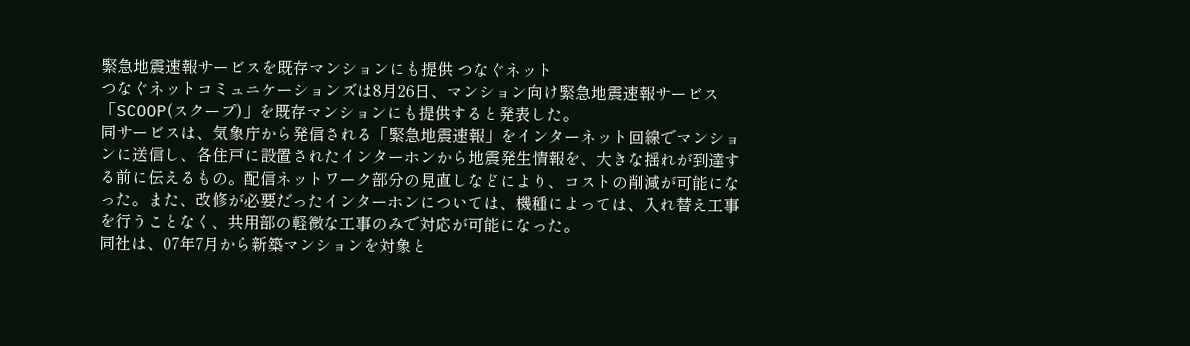緊急地震速報サービスを既存マンションにも提供 つなぐネット
つなぐネットコミュニケーションズは8月26日、マンション向け緊急地震速報サービス「SCOOP(スクープ)」を既存マンションにも提供すると発表した。
同サービスは、気象庁から発信される「緊急地震速報」をインターネット回線でマンションに送信し、各住戸に設置されたインターホンから地震発生情報を、大きな揺れが到達する前に伝えるもの。配信ネットワーク部分の見直しなどにより、コストの削減が可能になった。また、改修が必要だったインターホンについては、機種によっては、入れ替え工事を行うことなく、共用部の軽微な工事のみで対応が可能になった。
同社は、07年7月から新築マンションを対象と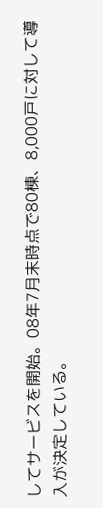してサービスを開始。08年7月末時点で80棟、8,000戸に対して導入が決定している。